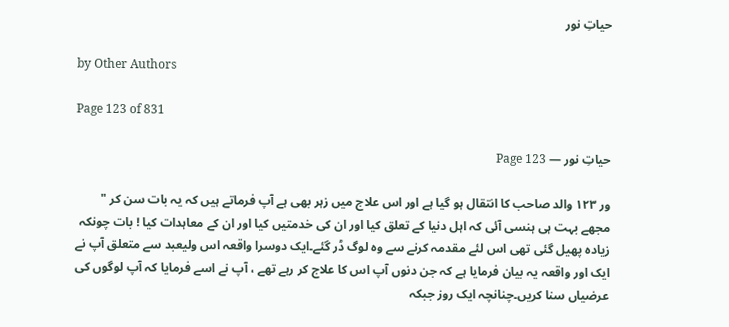حیاتِ نور

by Other Authors

Page 123 of 831

حیاتِ نور — Page 123

ور ۱۲۳ والد صاحب کا انتقال ہو گیا ہے اور اس علاج میں زہر بھی ہے آپ فرماتے ہیں کہ یہ بات سن کر " مجھے بہت ہی ہنسی آئی کہ اہل دنیا کے تعلق کیا اور ان کی خدمتیں کیا اور ان کے معاہدات کیا ! بات چونکہ زیادہ پھیل گئی تھی اس لئے مقدمہ کرنے سے وہ لوگ ڈر گئے۔ایک دوسرا واقعہ اس ولیعبد سے متعلق آپ نے ایک اور واقعہ یہ بیان فرمایا ہے کہ جن دنوں آپ اس کا علاج کر رہے تھے ، آپ نے اسے فرمایا کہ آپ لوگوں کی عرضیاں سنا کریں۔چنانچہ ایک روز جبکہ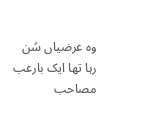وہ عرضیاں سُن رہا تھا ایک بارعب مصاحب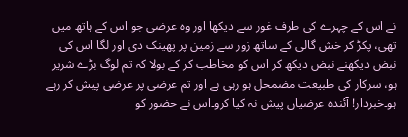نے اس کے چہرے کی طرف غور سے دیکھا اور وہ عرضی جو اس کے ہاتھ میں تھی، پکڑ کر خش گالی کے ساتھ زور سے زمین پر پھینک دی اور لگا اس کی نبض دیکھنے نبض دیکھ کر اس کو مخاطب کر کے بولا کہ تم لوگ بڑے شریر ہو، سرکار کی طبیعت مضمحل ہو رہی ہے اور تم عرضی پر عرضی پیش کر رہے ہو۔خبردار! آئندہ عرضیاں پیش نہ کیا کرو۔اس نے حضور کو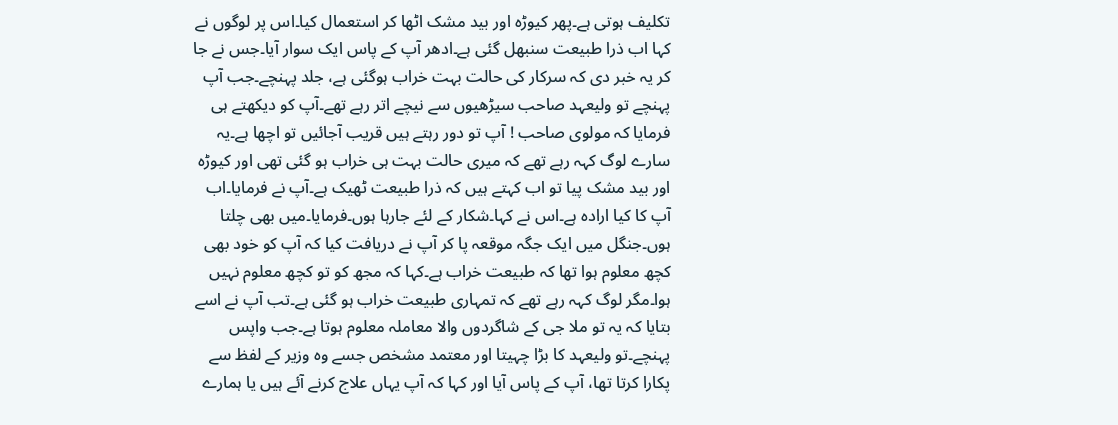تکلیف ہوتی ہے۔پھر کیوڑہ اور بید مشک اٹھا کر استعمال کیا۔اس پر لوگوں نے کہا اب ذرا طبیعت سنبھل گئی ہے۔ادھر آپ کے پاس ایک سوار آیا۔جس نے جا کر یہ خبر دی کہ سرکار کی حالت بہت خراب ہوگئی ہے، جلد پہنچے۔جب آپ پہنچے تو ولیعہد صاحب سیڑھیوں سے نیچے اتر رہے تھے۔آپ کو دیکھتے ہی فرمایا کہ مولوی صاحب ! آپ تو دور رہتے ہیں قریب آجائیں تو اچھا ہے۔یہ سارے لوگ کہہ رہے تھے کہ میری حالت بہت ہی خراب ہو گئی تھی اور کیوڑہ اور بید مشک پیا تو اب کہتے ہیں کہ ذرا طبیعت ٹھیک ہے۔آپ نے فرمایا۔اب آپ کا کیا ارادہ ہے۔اس نے کہا۔شکار کے لئے جارہا ہوں۔فرمایا۔میں بھی چلتا ہوں۔جنگل میں ایک جگہ موقعہ پا کر آپ نے دریافت کیا کہ آپ کو خود بھی کچھ معلوم ہوا تھا کہ طبیعت خراب ہے۔کہا کہ مجھ کو تو کچھ معلوم نہیں ہوا۔مگر لوگ کہہ رہے تھے کہ تمہاری طبیعت خراب ہو گئی ہے۔تب آپ نے اسے بتایا کہ یہ تو ملا جی کے شاگردوں والا معاملہ معلوم ہوتا ہے۔جب واپس پہنچے۔تو ولیعہد کا بڑا چہیتا اور معتمد مشخص جسے وہ وزیر کے لفظ سے پکارا کرتا تھا، آپ کے پاس آیا اور کہا کہ آپ یہاں علاج کرنے آئے ہیں یا ہمارے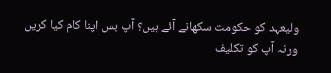ولیعہد کو حکومت سکھانے آئے ہیں؟ آپ بس اپنا کام کیا کریں ورنہ آپ کو تکلیف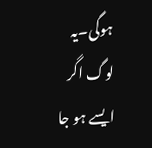ہوگی۔یہ لوگ اگر ایسے ہو جا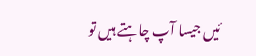ئیں جیسا آپ چاہتے ہیں تو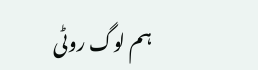ہم لوگ روٹی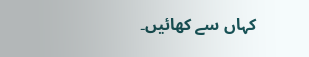کہاں سے کھائیں۔